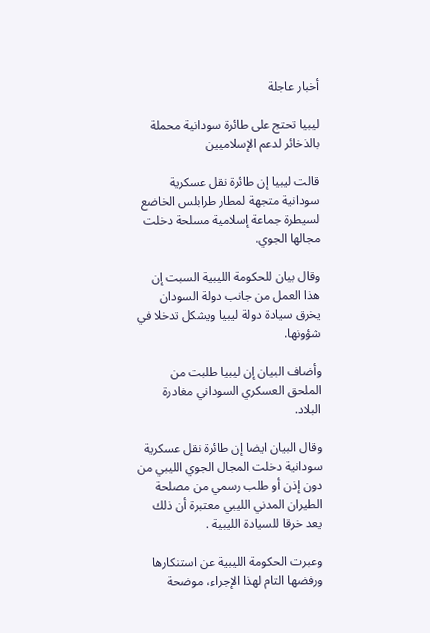أخبار عاجلة

ليبيا تحتج على طائرة سودانية محملة بالذخائر لدعم الإسلاميين

قالت ليبيا إن طائرة نقل عسكرية سودانية متجهة لمطار طرابلس الخاضع لسيطرة جماعة إسلامية مسلحة دخلت مجالها الجوي.

وقال بيان للحكومة الليبية السبت إن هذا العمل من جانب دولة السودان يخرق سيادة دولة ليبيا ويشكل تدخلا في شؤونها.

وأضاف البيان إن ليبيا طلبت من الملحق العسكري السوداني مغادرة البلاد.

وقال البيان ايضا إن طائرة نقل عسكرية سودانية دخلت المجال الجوي الليبي من دون إذن أو طلب رسمي من مصلحة الطيران المدني الليبي معتبرة أن ذلك يعد خرقا للسيادة الليبية .

وعبرت الحكومة الليبية عن استنكارها ورفضها التام لهذا الإجراء، موضحة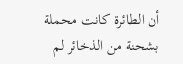أن الطائرة كانت محملة بشحنة من الذخائر لم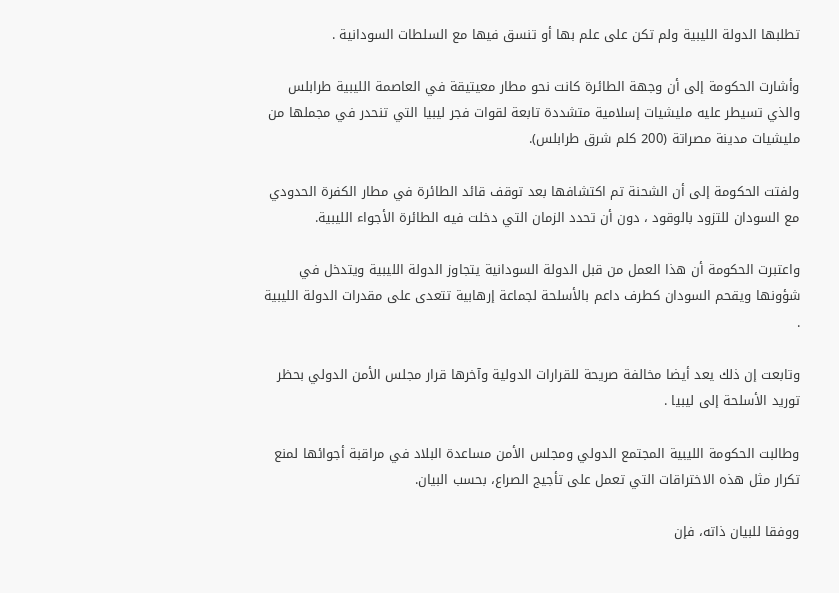تطلبها الدولة الليبية ولم تكن على علم بها أو تنسق فيها مع السلطات السودانية .

وأشارت الحكومة إلى أن وجهة الطائرة كانت نحو مطار معيتيقة في العاصمة الليبية طرابلس والذي تسيطر عليه مليشيات إسلامية متشددة تابعة لقوات فجر ليبيا التي تنحدر في مجملها من مليشيات مدينة مصراتة (200 كلم شرق طرابلس).

ولفتت الحكومة إلى أن الشحنة تم اكتشافها بعد توقف قائد الطائرة في مطار الكفرة الحدودي مع السودان للتزود بالوقود ، دون أن تحدد الزمان التي دخلت فيه الطائرة الأجواء الليبية.

واعتبرت الحكومة أن هذا العمل من قبل الدولة السودانية يتجاوز الدولة الليبية ويتدخل في شؤونها ويقحم السودان كطرف داعم بالأسلحة لجماعة إرهابية تتعدى على مقدرات الدولة الليبية .

وتابعت إن ذلك يعد أيضا مخالفة صريحة للقرارات الدولية وآخرها قرار مجلس الأمن الدولي بحظر توريد الأسلحة إلى ليبيا .

وطالبت الحكومة الليبية المجتمع الدولي ومجلس الأمن مساعدة البلاد في مراقبة أجوائها لمنع تكرار مثل هذه الاختراقات التي تعمل على تأجيج الصراع، بحسب البيان.

ووفقا للبيان ذاته، فإن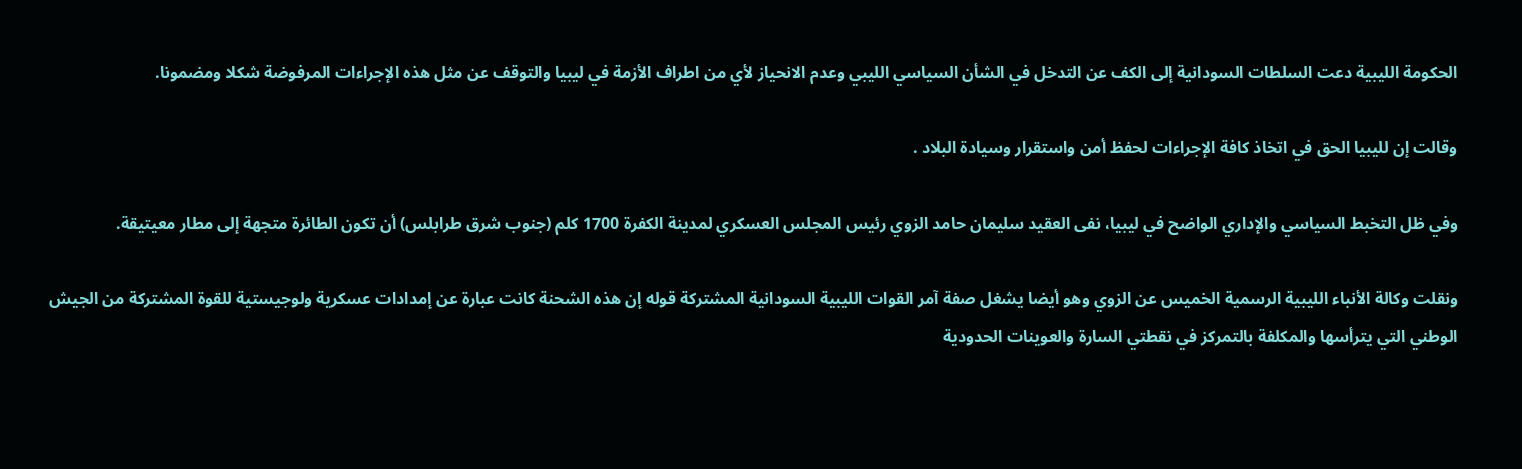الحكومة الليبية دعت السلطات السودانية إلى الكف عن التدخل في الشأن السياسي الليبي وعدم الانحياز لأي من اطراف الأزمة في ليبيا والتوقف عن مثل هذه الإجراءات المرفوضة شكلا ومضمونا.

وقالت إن لليبيا الحق في اتخاذ كافة الإجراءات لحفظ أمن واستقرار وسيادة البلاد .

وفي ظل التخبط السياسي والإداري الواضح في ليبيا، نفى العقيد سليمان حامد الزوي رئيس المجلس العسكري لمدينة الكفرة 1700 كلم (جنوب شرق طرابلس) أن تكون الطائرة متجهة إلى مطار معيتيقة.

ونقلت وكالة الأنباء الليبية الرسمية الخميس عن الزوي وهو أيضا يشغل صفة آمر القوات الليبية السودانية المشتركة قوله إن هذه الشحنة كانت عبارة عن إمدادات عسكرية ولوجيستية للقوة المشتركة من الجيش الوطني التي يترأسها والمكلفة بالتمركز في نقطتي السارة والعوينات الحدودية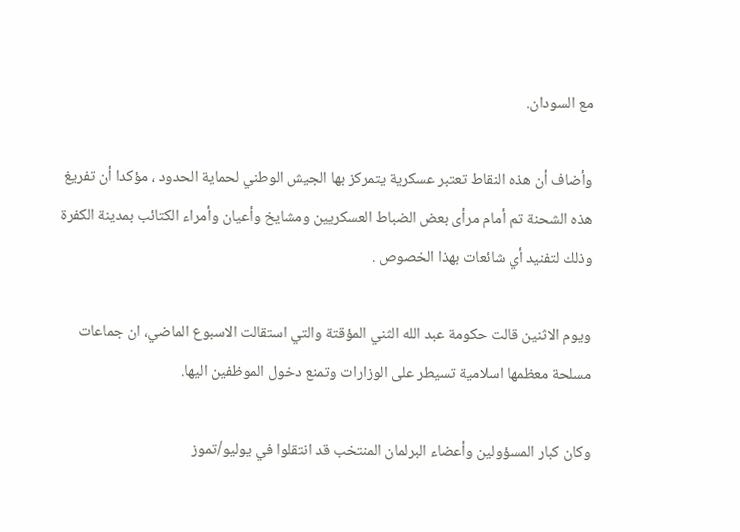مع السودان.

وأضاف أن هذه النقاط تعتبر عسكرية يتمركز بها الجيش الوطني لحماية الحدود ، مؤكدا أن تفريغ هذه الشحنة تم أمام مرأى بعض الضباط العسكريين ومشايخ وأعيان وأمراء الكتائب بمدينة الكفرة وذلك لتفنيد أي شائعات بهذا الخصوص .

ويوم الاثنين قالت حكومة عبد الله الثني المؤقتة والتي استقالت الاسبوع الماضي، ان جماعات مسلحة معظمها اسلامية تسيطر على الوزارات وتمنع دخول الموظفين اليها.

وكان كبار المسؤولين وأعضاء البرلمان المنتخب قد انتقلوا في يوليو/تموز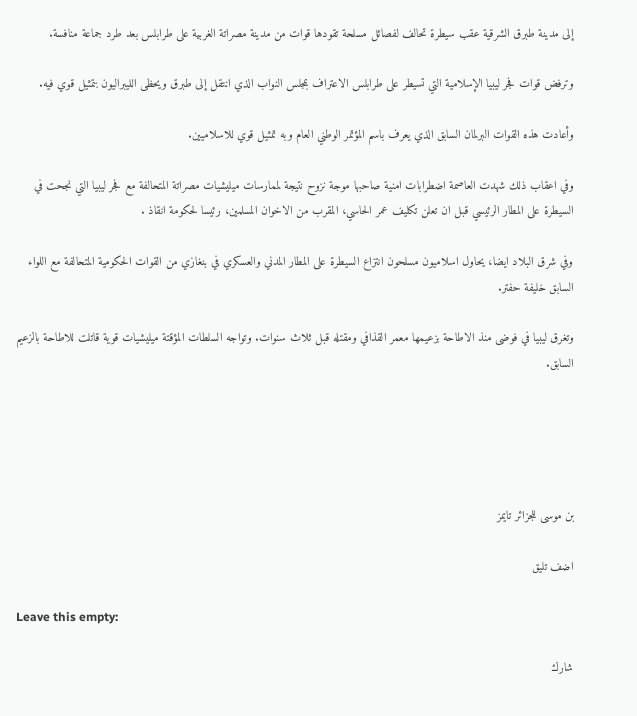إلى مدينة طبرق الشرقية عقب سيطرة تحالف لفصائل مسلحة تقودها قوات من مدينة مصراتة الغربية على طرابلس بعد طرد جماعة منافسة.

وترفض قوات فجر ليبيا الإسلامية التي تسيطر على طرابلس الاعتراف بمجلس النواب الذي انتقل إلى طبرق ويحظى الليبراليون بتمثيل قوي فيه.

وأعادت هذه القوات البرلمان السابق الذي يعرف باسم المؤتمر الوطني العام وبه تمثيل قوي للاسلاميين.

وفي اعقاب ذلك شهدت العاصمة اضطرابات امنية صاحبها موجة نزوح نتيجة لممارسات ميليشيات مصراتة المتحالفة مع فجر ليبيا التي نجحت في السيطرة على المطار الرئيسي قبل ان تعلن تكليف عمر الحاسي، المقرب من الاخوان المسلمين، رئيسا لحكومة انقاذ .

وفي شرق البلاد ايضا، يحاول اسلاميون مسلحون انتزاع السيطرة على المطار المدني والعسكري في بنغازي من القوات الحكومية المتحالفة مع اللواء السابق خليفة حفتر.

وتغرق ليبيا في فوضى منذ الاطاحة بزعيمها معمر القذافي ومقتله قبل ثلاث سنوات. وتواجه السلطات المؤقتة ميليشيات قوية قاتلت للاطاحة بالزعيم السابق.





بن موسى للجزائر تايمز

اضف تليق

Leave this empty:

شارك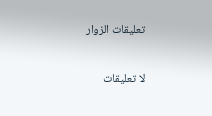تعليقات الزوار

لا تعليقات